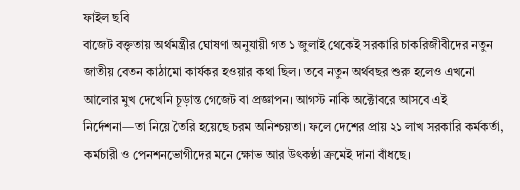ফাইল ছবি
বাজেট বক্তৃতায় অর্থমন্ত্রীর ঘোষণা অনুযায়ী গত ১ জুলাই থেকেই সরকারি চাকরিজীবীদের নতুন জাতীয় বেতন কাঠামো কার্যকর হওয়ার কথা ছিল। তবে নতুন অর্থবছর শুরু হলেও এখনো আলোর মুখ দেখেনি চূড়ান্ত গেজেট বা প্রজ্ঞাপন। আগস্ট নাকি অক্টোবরে আসবে এই নির্দেশনা—তা নিয়ে তৈরি হয়েছে চরম অনিশ্চয়তা। ফলে দেশের প্রায় ২১ লাখ সরকারি কর্মকর্তা, কর্মচারী ও পেনশনভোগীদের মনে ক্ষোভ আর উৎকণ্ঠা ক্রমেই দানা বাঁধছে।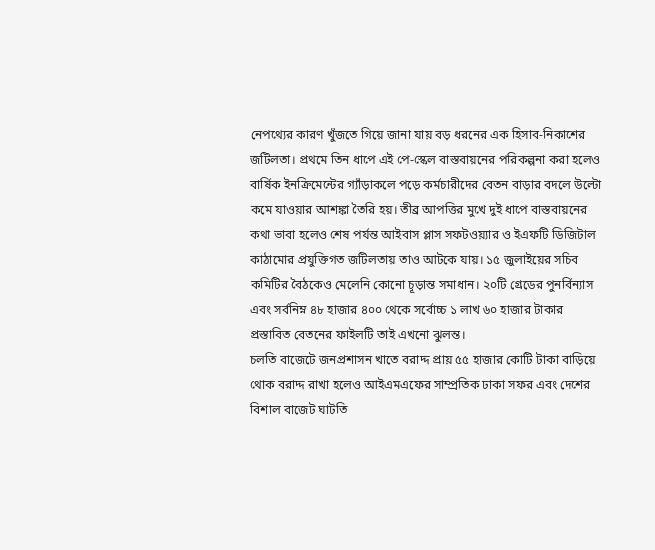নেপথ্যের কারণ খুঁজতে গিয়ে জানা যায় বড় ধরনের এক হিসাব-নিকাশের জটিলতা। প্রথমে তিন ধাপে এই পে-স্কেল বাস্তবায়নের পরিকল্পনা করা হলেও বার্ষিক ইনক্রিমেন্টের গ্যাঁড়াকলে পড়ে কর্মচারীদের বেতন বাড়ার বদলে উল্টো কমে যাওয়ার আশঙ্কা তৈরি হয়। তীব্র আপত্তির মুখে দুই ধাপে বাস্তবায়নের কথা ভাবা হলেও শেষ পর্যন্ত আইবাস প্লাস সফটওয়্যার ও ইএফটি ডিজিটাল কাঠামোর প্রযুক্তিগত জটিলতায় তাও আটকে যায়। ১৫ জুলাইয়ের সচিব কমিটির বৈঠকেও মেলেনি কোনো চূড়ান্ত সমাধান। ২০টি গ্রেডের পুনর্বিন্যাস এবং সর্বনিম্ন ৪৮ হাজার ৪০০ থেকে সর্বোচ্চ ১ লাখ ৬০ হাজার টাকার প্রস্তাবিত বেতনের ফাইলটি তাই এখনো ঝুলন্ত।
চলতি বাজেটে জনপ্রশাসন খাতে বরাদ্দ প্রায় ৫৫ হাজার কোটি টাকা বাড়িয়ে থোক বরাদ্দ রাখা হলেও আইএমএফের সাম্প্রতিক ঢাকা সফর এবং দেশের বিশাল বাজেট ঘাটতি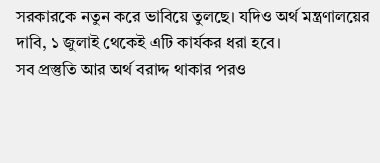সরকারকে নতুন করে ভাবিয়ে তুলছে। যদিও অর্থ মন্ত্রণালয়ের দাবি, ১ জুলাই থেকেই এটি কার্যকর ধরা হবে।
সব প্রস্তুতি আর অর্থ বরাদ্দ থাকার পরও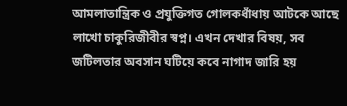আমলাতান্ত্রিক ও প্রযুক্তিগত গোলকধাঁধায় আটকে আছে লাখো চাকুরিজীবীর স্বপ্ন। এখন দেখার বিষয়, সব জটিলতার অবসান ঘটিয়ে কবে নাগাদ জারি হয়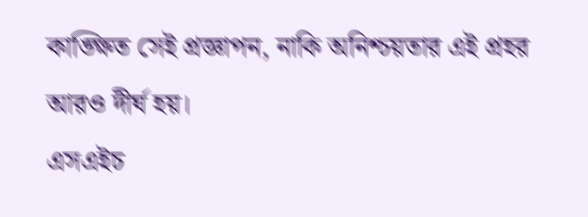কাঙ্ক্ষিত সেই প্রজ্ঞাপন, নাকি অনিশ্চয়তার এই প্রহর আরও দীর্ঘ হয়।
এসএইচ